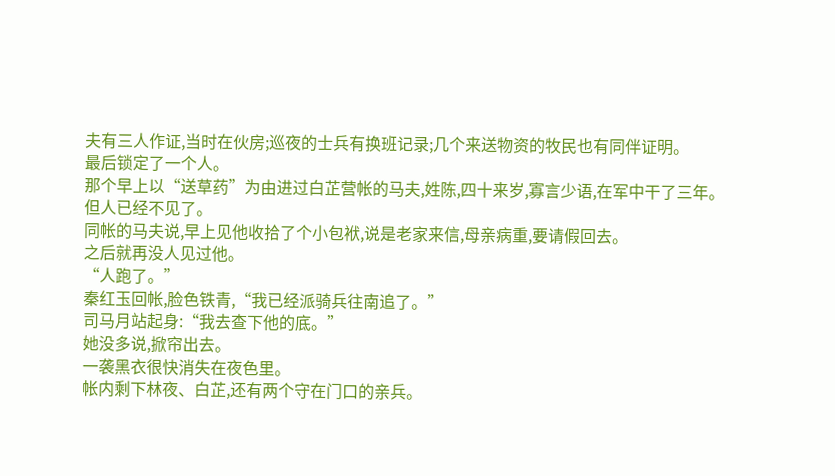夫有三人作证,当时在伙房;巡夜的士兵有换班记录;几个来送物资的牧民也有同伴证明。
最后锁定了一个人。
那个早上以“送草药”为由进过白芷营帐的马夫,姓陈,四十来岁,寡言少语,在军中干了三年。
但人已经不见了。
同帐的马夫说,早上见他收拾了个小包袱,说是老家来信,母亲病重,要请假回去。
之后就再没人见过他。
“人跑了。”
秦红玉回帐,脸色铁青,“我已经派骑兵往南追了。”
司马月站起身:“我去查下他的底。”
她没多说,掀帘出去。
一袭黑衣很快消失在夜色里。
帐内剩下林夜、白芷,还有两个守在门口的亲兵。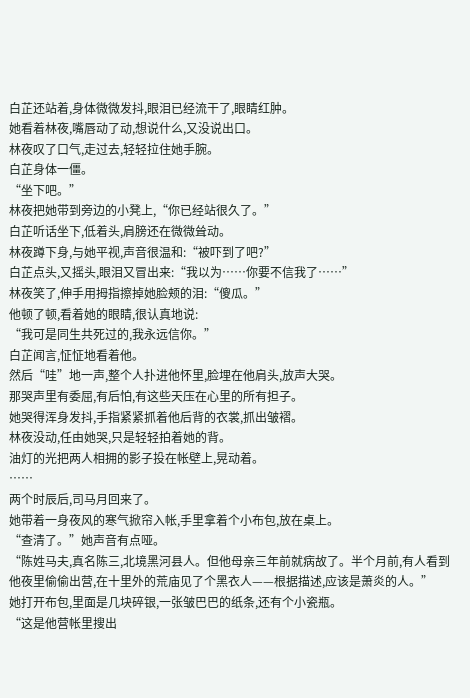白芷还站着,身体微微发抖,眼泪已经流干了,眼睛红肿。
她看着林夜,嘴唇动了动,想说什么,又没说出口。
林夜叹了口气,走过去,轻轻拉住她手腕。
白芷身体一僵。
“坐下吧。”
林夜把她带到旁边的小凳上,“你已经站很久了。”
白芷听话坐下,低着头,肩膀还在微微耸动。
林夜蹲下身,与她平视,声音很温和:“被吓到了吧?”
白芷点头,又摇头,眼泪又冒出来:“我以为……你要不信我了……”
林夜笑了,伸手用拇指擦掉她脸颊的泪:“傻瓜。”
他顿了顿,看着她的眼睛,很认真地说:
“我可是同生共死过的,我永远信你。”
白芷闻言,怔怔地看着他。
然后“哇”地一声,整个人扑进他怀里,脸埋在他肩头,放声大哭。
那哭声里有委屈,有后怕,有这些天压在心里的所有担子。
她哭得浑身发抖,手指紧紧抓着他后背的衣裳,抓出皱褶。
林夜没动,任由她哭,只是轻轻拍着她的背。
油灯的光把两人相拥的影子投在帐壁上,晃动着。
……
两个时辰后,司马月回来了。
她带着一身夜风的寒气掀帘入帐,手里拿着个小布包,放在桌上。
“查清了。”她声音有点哑。
“陈姓马夫,真名陈三,北境黑河县人。但他母亲三年前就病故了。半个月前,有人看到他夜里偷偷出营,在十里外的荒庙见了个黑衣人——根据描述,应该是萧炎的人。”
她打开布包,里面是几块碎银,一张皱巴巴的纸条,还有个小瓷瓶。
“这是他营帐里搜出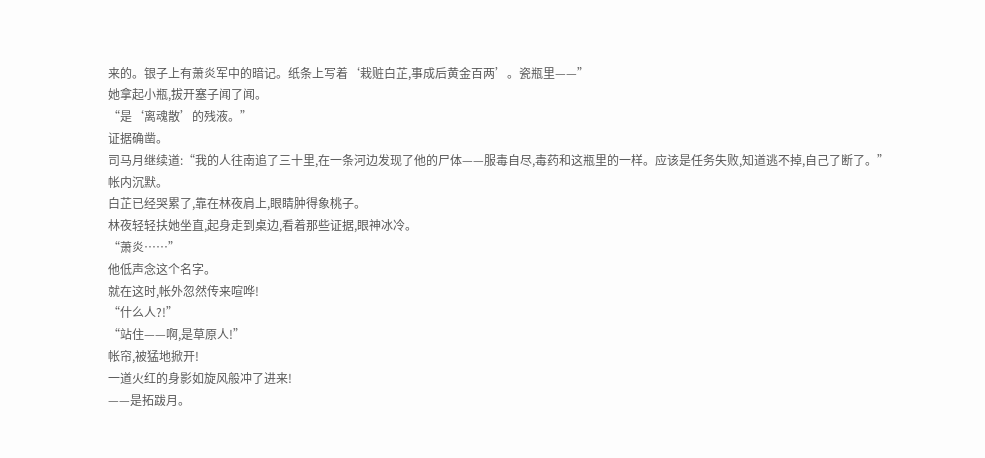来的。银子上有萧炎军中的暗记。纸条上写着‘栽赃白芷,事成后黄金百两’。瓷瓶里——”
她拿起小瓶,拔开塞子闻了闻。
“是‘离魂散’的残液。”
证据确凿。
司马月继续道:“我的人往南追了三十里,在一条河边发现了他的尸体——服毒自尽,毒药和这瓶里的一样。应该是任务失败,知道逃不掉,自己了断了。”
帐内沉默。
白芷已经哭累了,靠在林夜肩上,眼睛肿得象桃子。
林夜轻轻扶她坐直,起身走到桌边,看着那些证据,眼神冰冷。
“萧炎……”
他低声念这个名字。
就在这时,帐外忽然传来喧哗!
“什么人?!”
“站住——啊,是草原人!”
帐帘,被猛地掀开!
一道火红的身影如旋风般冲了进来!
——是拓跋月。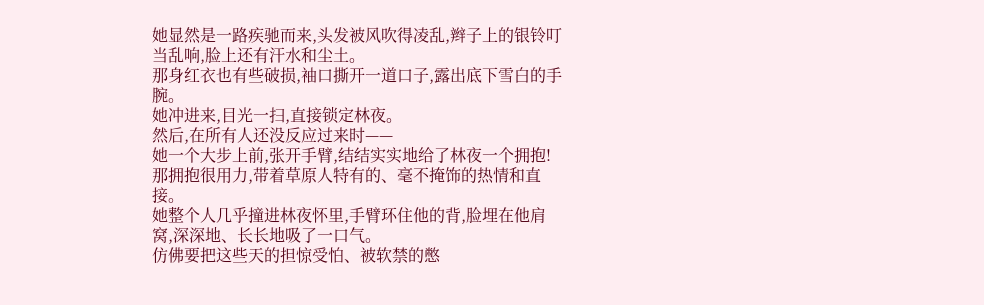她显然是一路疾驰而来,头发被风吹得凌乱,辫子上的银铃叮当乱响,脸上还有汗水和尘土。
那身红衣也有些破损,袖口撕开一道口子,露出底下雪白的手腕。
她冲进来,目光一扫,直接锁定林夜。
然后,在所有人还没反应过来时——
她一个大步上前,张开手臂,结结实实地给了林夜一个拥抱!
那拥抱很用力,带着草原人特有的、毫不掩饰的热情和直接。
她整个人几乎撞进林夜怀里,手臂环住他的背,脸埋在他肩窝,深深地、长长地吸了一口气。
仿佛要把这些天的担惊受怕、被软禁的憋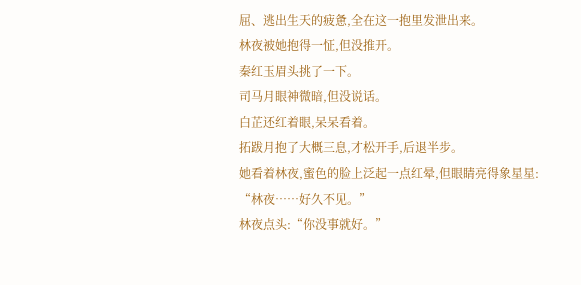屈、逃出生天的疲惫,全在这一抱里发泄出来。
林夜被她抱得一怔,但没推开。
秦红玉眉头挑了一下。
司马月眼神微暗,但没说话。
白芷还红着眼,呆呆看着。
拓跋月抱了大概三息,才松开手,后退半步。
她看着林夜,蜜色的脸上泛起一点红晕,但眼睛亮得象星星:
“林夜……好久不见。”
林夜点头:“你没事就好。”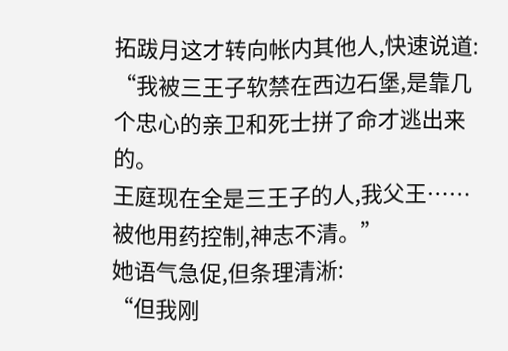拓跋月这才转向帐内其他人,快速说道:
“我被三王子软禁在西边石堡,是靠几个忠心的亲卫和死士拼了命才逃出来的。
王庭现在全是三王子的人,我父王……被他用药控制,神志不清。”
她语气急促,但条理清淅:
“但我刚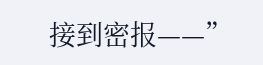接到密报——”